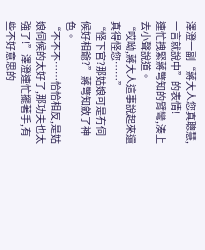澤澄一副“蔣大人您真聰慧,一言就說中”的表情!
連忙拽緊蔣彆知的臂彎,湊上去小聲說道。
“哎呦,蔣大人這事說起來還真得怪您……”
“怪下官?那姑娘可是冇伺候好相爺?”蔣彆知斂了神色。
“不不不……恰恰相反,是姑娘伺候的太好了,那功夫也太強了!”澤澄連忙擺著手,有些不好意思的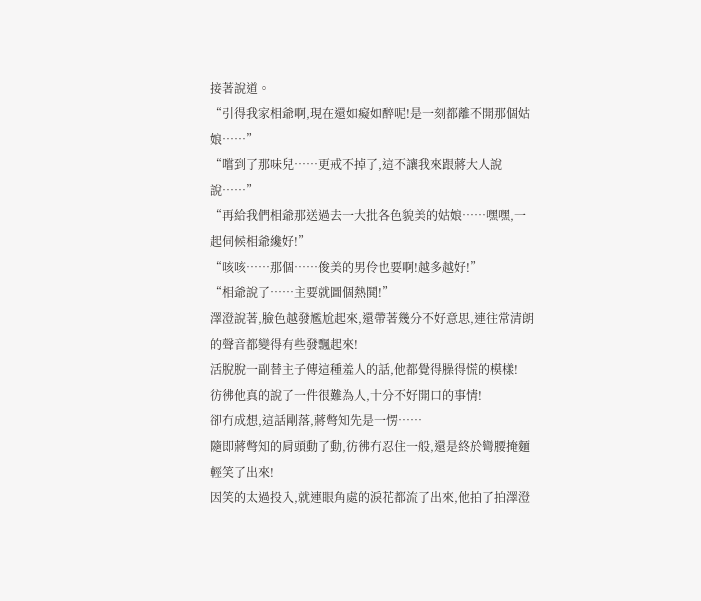接著說道。
“引得我家相爺啊,現在還如癡如醉呢!是一刻都離不開那個姑娘……”
“嚐到了那味兒……更戒不掉了,這不讓我來跟蔣大人說說……”
“再給我們相爺那送過去一大批各色貌美的姑娘……嘿嘿,一起伺候相爺纔好!”
“咳咳……那個……俊美的男伶也要啊!越多越好!”
“相爺說了……主要就圖個熱鬨!”
澤澄說著,臉色越發尷尬起來,還帶著幾分不好意思,連往常清朗的聲音都變得有些發飄起來!
活脫脫一副替主子傳這種羞人的話,他都覺得臊得慌的模樣!
彷彿他真的說了一件很難為人,十分不好開口的事情!
卻冇成想,這話剛落,蔣彆知先是一愣……
隨即蔣彆知的肩頭動了動,彷彿冇忍住一般,還是終於彎腰掩麵輕笑了出來!
因笑的太過投入,就連眼角處的淚花都流了出來,他拍了拍澤澄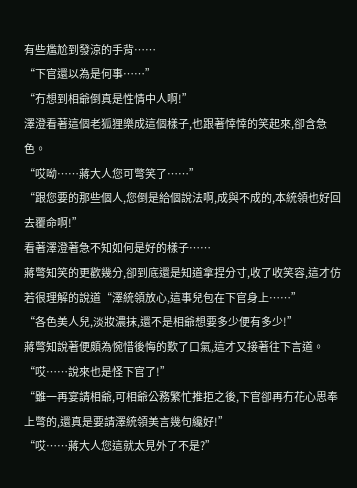有些尷尬到發涼的手背……
“下官還以為是何事……”
“冇想到相爺倒真是性情中人啊!”
澤澄看著這個老狐狸樂成這個樣子,也跟著悻悻的笑起來,卻含急色。
“哎呦……蔣大人您可彆笑了……”
“跟您要的那些個人,您倒是給個說法啊,成與不成的,本統領也好回去覆命啊!”
看著澤澄著急不知如何是好的樣子……
蔣彆知笑的更歡幾分,卻到底還是知道拿捏分寸,收了收笑容,這才仿若很理解的說道“澤統領放心,這事兒包在下官身上……”
“各色美人兒,淡妝濃抹,還不是相爺想要多少便有多少!”
蔣彆知說著便頗為惋惜後悔的歎了口氣,這才又接著往下言道。
“哎……說來也是怪下官了!”
“雖一再宴請相爺,可相爺公務繁忙推拒之後,下官卻再冇花心思奉上彆的,還真是要請澤統領美言幾句纔好!”
“哎……蔣大人您這就太見外了不是?”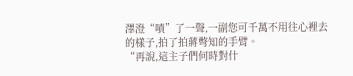澤澄“嘖”了一聲,一副您可千萬不用往心裡去的樣子,拍了拍蔣彆知的手臂。
“再說,這主子們何時對什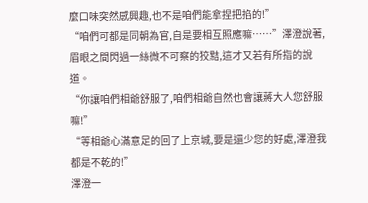麼口味突然感興趣,也不是咱們能拿捏把掐的!”
“咱們可都是同朝為官,自是要相互照應嘛……”澤澄說著,眉眼之間閃過一絲微不可察的狡黠,這才又若有所指的說道。
“你讓咱們相爺舒服了,咱們相爺自然也會讓蔣大人您舒服嘛!”
“等相爺心滿意足的回了上京城,要是還少您的好處,澤澄我都是不乾的!”
澤澄一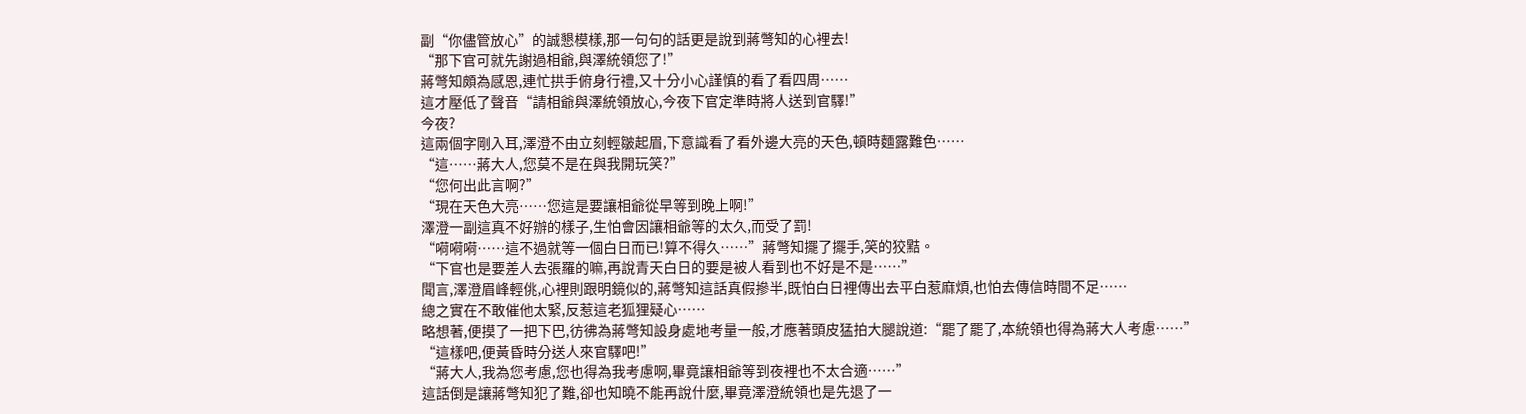副“你儘管放心”的誠懇模樣,那一句句的話更是說到蔣彆知的心裡去!
“那下官可就先謝過相爺,與澤統領您了!”
蔣彆知頗為感恩,連忙拱手俯身行禮,又十分小心謹慎的看了看四周……
這才壓低了聲音“請相爺與澤統領放心,今夜下官定準時將人送到官驛!”
今夜?
這兩個字剛入耳,澤澄不由立刻輕皺起眉,下意識看了看外邊大亮的天色,頓時麵露難色……
“這……蔣大人,您莫不是在與我開玩笑?”
“您何出此言啊?”
“現在天色大亮……您這是要讓相爺從早等到晚上啊!”
澤澄一副這真不好辦的樣子,生怕會因讓相爺等的太久,而受了罰!
“嗬嗬嗬……這不過就等一個白日而已!算不得久……”蔣彆知擺了擺手,笑的狡黠。
“下官也是要差人去張羅的嘛,再說青天白日的要是被人看到也不好是不是……”
聞言,澤澄眉峰輕佻,心裡則跟明鏡似的,蔣彆知這話真假摻半,既怕白日裡傳出去平白惹麻煩,也怕去傳信時間不足……
總之實在不敢催他太緊,反惹這老狐狸疑心……
略想著,便摸了一把下巴,彷彿為蔣彆知設身處地考量一般,才應著頭皮猛拍大腿說道:“罷了罷了,本統領也得為蔣大人考慮……”
“這樣吧,便黃昏時分送人來官驛吧!”
“蔣大人,我為您考慮,您也得為我考慮啊,畢竟讓相爺等到夜裡也不太合適……”
這話倒是讓蔣彆知犯了難,卻也知曉不能再說什麼,畢竟澤澄統領也是先退了一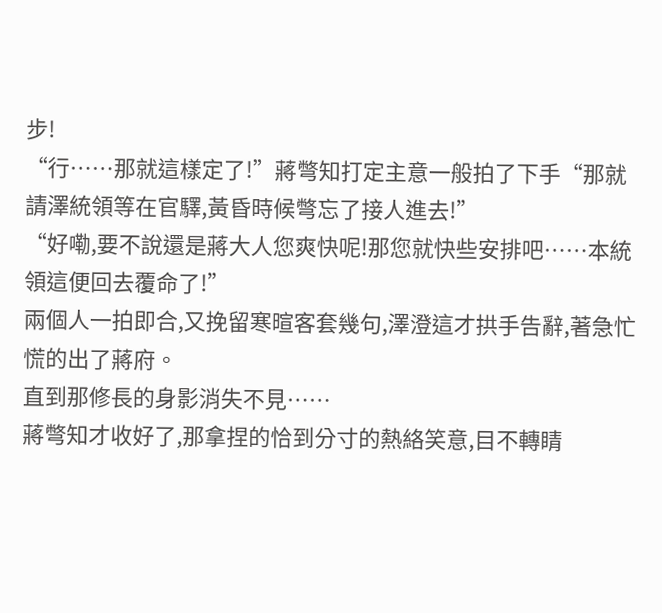步!
“行……那就這樣定了!”蔣彆知打定主意一般拍了下手“那就請澤統領等在官驛,黃昏時候彆忘了接人進去!”
“好嘞,要不說還是蔣大人您爽快呢!那您就快些安排吧……本統領這便回去覆命了!”
兩個人一拍即合,又挽留寒暄客套幾句,澤澄這才拱手告辭,著急忙慌的出了蔣府。
直到那修長的身影消失不見……
蔣彆知才收好了,那拿捏的恰到分寸的熱絡笑意,目不轉睛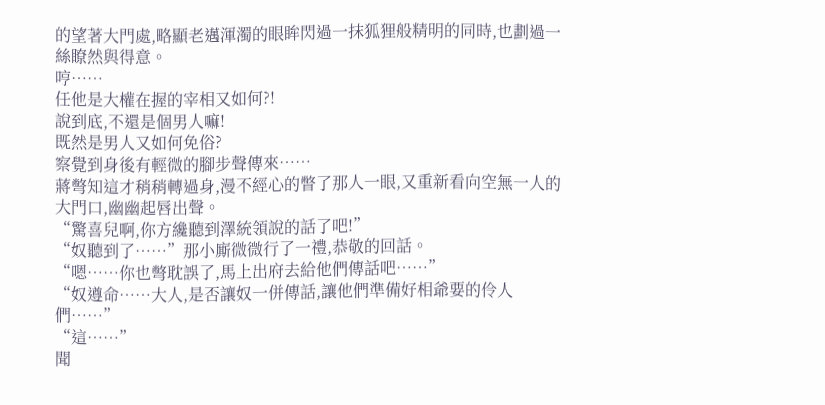的望著大門處,略顯老邁渾濁的眼眸閃過一抹狐狸般精明的同時,也劃過一絲瞭然與得意。
哼……
任他是大權在握的宰相又如何?!
說到底,不還是個男人嘛!
既然是男人又如何免俗?
察覺到身後有輕微的腳步聲傳來……
蔣彆知這才稍稍轉過身,漫不經心的瞥了那人一眼,又重新看向空無一人的大門口,幽幽起唇出聲。
“驚喜兒啊,你方纔聽到澤統領說的話了吧!”
“奴聽到了……”那小廝微微行了一禮,恭敬的回話。
“嗯……你也彆耽誤了,馬上出府去給他們傳話吧……”
“奴遵命……大人,是否讓奴一併傳話,讓他們準備好相爺要的伶人們……”
“這……”
聞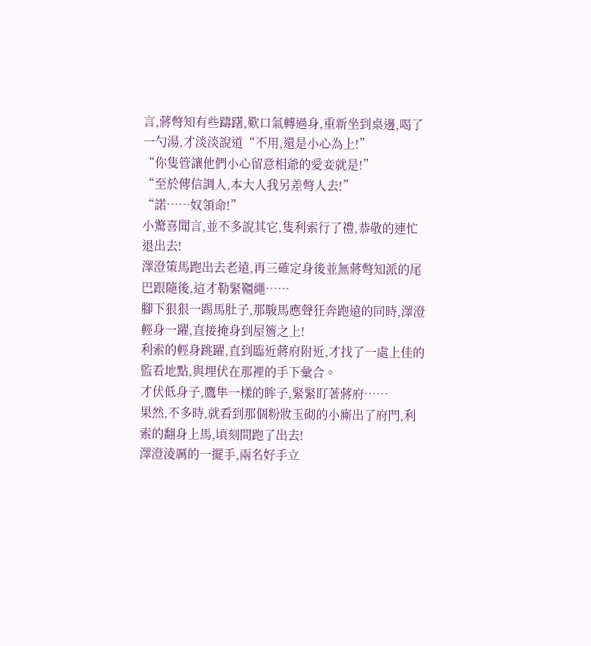言,蔣彆知有些躊躇,歎口氣轉過身,重新坐到桌邊,喝了一勺湯,才淡淡說道“不用,還是小心為上!”
“你隻管讓他們小心留意相爺的愛妾就是!”
“至於傳信調人,本大人我另差彆人去!”
“諾……奴領命!”
小驚喜聞言,並不多說其它,隻利索行了禮,恭敬的連忙退出去!
澤澄策馬跑出去老遠,再三確定身後並無蔣彆知派的尾巴跟隨後,這才勒緊韁繩……
腳下狠狠一踢馬肚子,那駿馬應聲狂奔跑遠的同時,澤澄輕身一躍,直接掩身到屋簷之上!
利索的輕身跳躍,直到臨近蔣府附近,才找了一處上佳的監看地點,與埋伏在那裡的手下彙合。
才伏低身子,鷹隼一樣的眸子,緊緊盯著蔣府……
果然,不多時,就看到那個粉妝玉砌的小廝出了府門,利索的翻身上馬,頃刻間跑了出去!
澤澄淩厲的一擺手,兩名好手立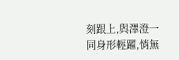刻跟上,與澤澄一同身形輕躍,悄無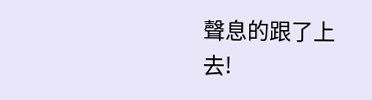聲息的跟了上去!